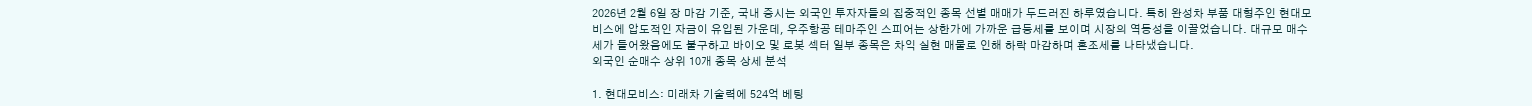2026년 2월 6일 장 마감 기준, 국내 증시는 외국인 투자자들의 집중적인 종목 선별 매매가 두드러진 하루였습니다. 특히 완성차 부품 대형주인 현대모비스에 압도적인 자금이 유입된 가운데, 우주항공 테마주인 스피어는 상한가에 가까운 급등세를 보이며 시장의 역동성을 이끌었습니다. 대규모 매수세가 들어왔음에도 불구하고 바이오 및 로봇 섹터 일부 종목은 차익 실현 매물로 인해 하락 마감하며 혼조세를 나타냈습니다.
외국인 순매수 상위 10개 종목 상세 분석

1. 현대모비스: 미래차 기술력에 524억 베팅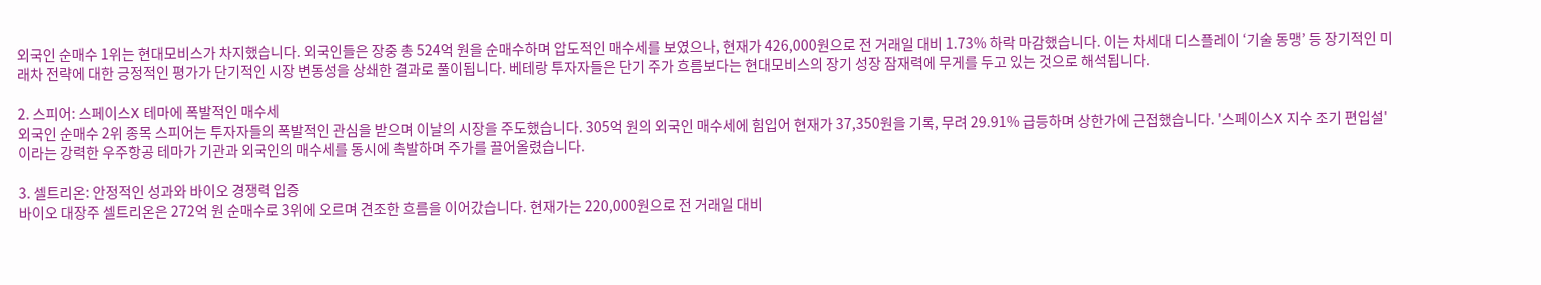외국인 순매수 1위는 현대모비스가 차지했습니다. 외국인들은 장중 총 524억 원을 순매수하며 압도적인 매수세를 보였으나, 현재가 426,000원으로 전 거래일 대비 1.73% 하락 마감했습니다. 이는 차세대 디스플레이 ‘기술 동맹’ 등 장기적인 미래차 전략에 대한 긍정적인 평가가 단기적인 시장 변동성을 상쇄한 결과로 풀이됩니다. 베테랑 투자자들은 단기 주가 흐름보다는 현대모비스의 장기 성장 잠재력에 무게를 두고 있는 것으로 해석됩니다.

2. 스피어: 스페이스X 테마에 폭발적인 매수세
외국인 순매수 2위 종목 스피어는 투자자들의 폭발적인 관심을 받으며 이날의 시장을 주도했습니다. 305억 원의 외국인 매수세에 힘입어 현재가 37,350원을 기록, 무려 29.91% 급등하며 상한가에 근접했습니다. '스페이스X 지수 조기 편입설'이라는 강력한 우주항공 테마가 기관과 외국인의 매수세를 동시에 촉발하며 주가를 끌어올렸습니다.

3. 셀트리온: 안정적인 성과와 바이오 경쟁력 입증
바이오 대장주 셀트리온은 272억 원 순매수로 3위에 오르며 견조한 흐름을 이어갔습니다. 현재가는 220,000원으로 전 거래일 대비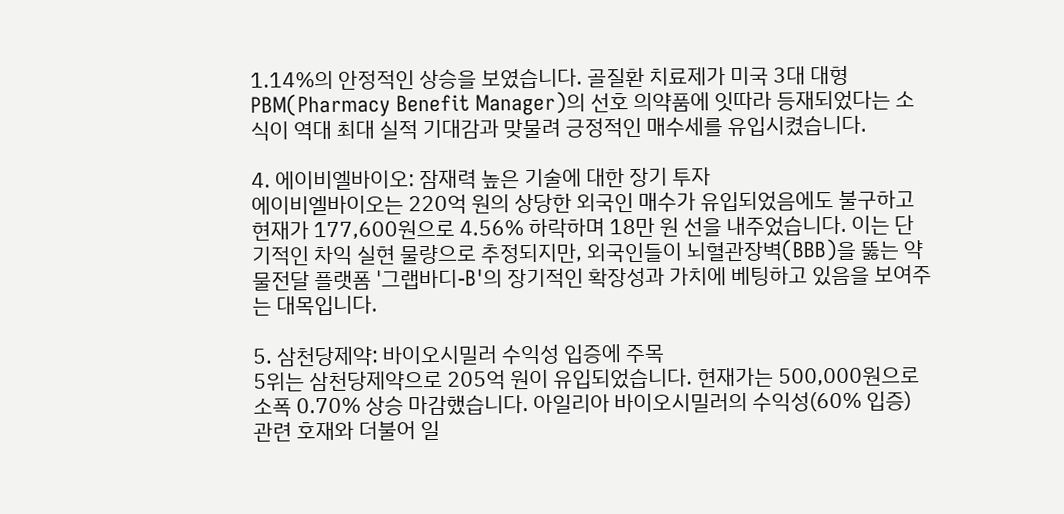1.14%의 안정적인 상승을 보였습니다. 골질환 치료제가 미국 3대 대형 PBM(Pharmacy Benefit Manager)의 선호 의약품에 잇따라 등재되었다는 소식이 역대 최대 실적 기대감과 맞물려 긍정적인 매수세를 유입시켰습니다.

4. 에이비엘바이오: 잠재력 높은 기술에 대한 장기 투자
에이비엘바이오는 220억 원의 상당한 외국인 매수가 유입되었음에도 불구하고 현재가 177,600원으로 4.56% 하락하며 18만 원 선을 내주었습니다. 이는 단기적인 차익 실현 물량으로 추정되지만, 외국인들이 뇌혈관장벽(BBB)을 뚫는 약물전달 플랫폼 '그랩바디-B'의 장기적인 확장성과 가치에 베팅하고 있음을 보여주는 대목입니다.

5. 삼천당제약: 바이오시밀러 수익성 입증에 주목
5위는 삼천당제약으로 205억 원이 유입되었습니다. 현재가는 500,000원으로 소폭 0.70% 상승 마감했습니다. 아일리아 바이오시밀러의 수익성(60% 입증) 관련 호재와 더불어 일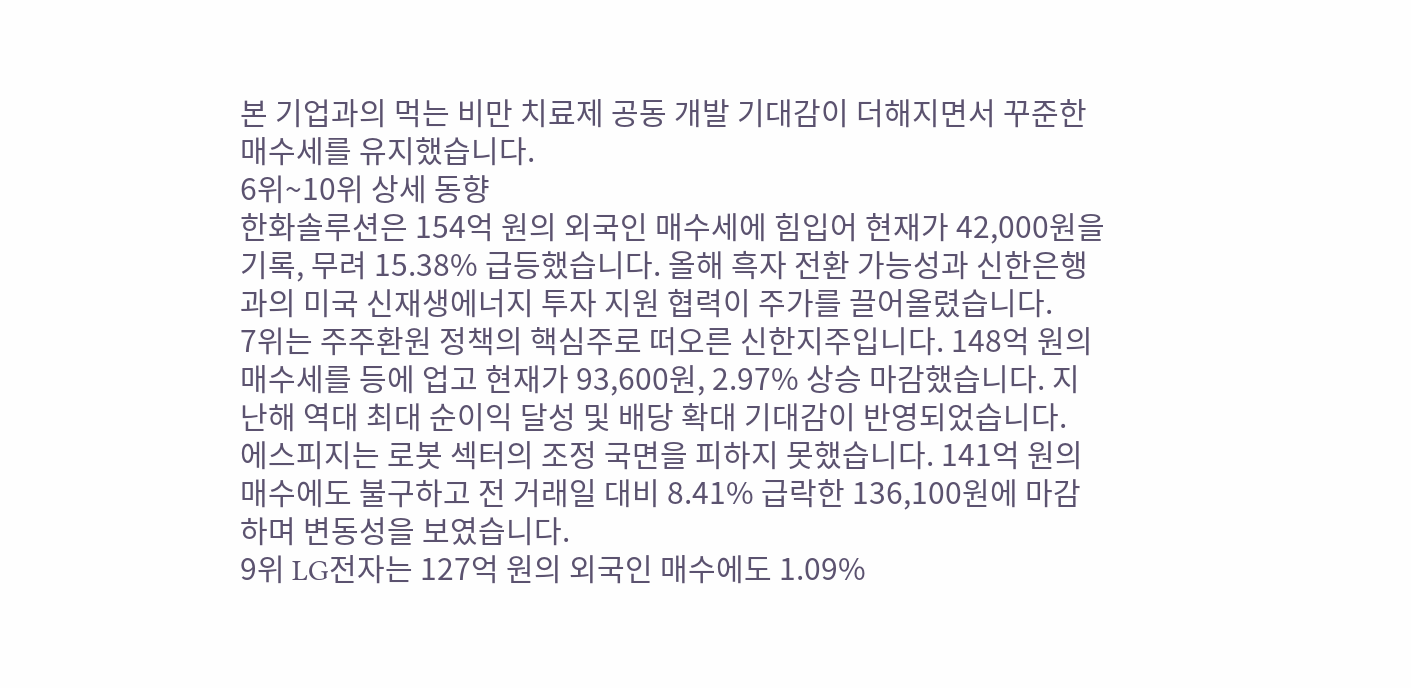본 기업과의 먹는 비만 치료제 공동 개발 기대감이 더해지면서 꾸준한 매수세를 유지했습니다.
6위~10위 상세 동향
한화솔루션은 154억 원의 외국인 매수세에 힘입어 현재가 42,000원을 기록, 무려 15.38% 급등했습니다. 올해 흑자 전환 가능성과 신한은행과의 미국 신재생에너지 투자 지원 협력이 주가를 끌어올렸습니다.
7위는 주주환원 정책의 핵심주로 떠오른 신한지주입니다. 148억 원의 매수세를 등에 업고 현재가 93,600원, 2.97% 상승 마감했습니다. 지난해 역대 최대 순이익 달성 및 배당 확대 기대감이 반영되었습니다.
에스피지는 로봇 섹터의 조정 국면을 피하지 못했습니다. 141억 원의 매수에도 불구하고 전 거래일 대비 8.41% 급락한 136,100원에 마감하며 변동성을 보였습니다.
9위 LG전자는 127억 원의 외국인 매수에도 1.09%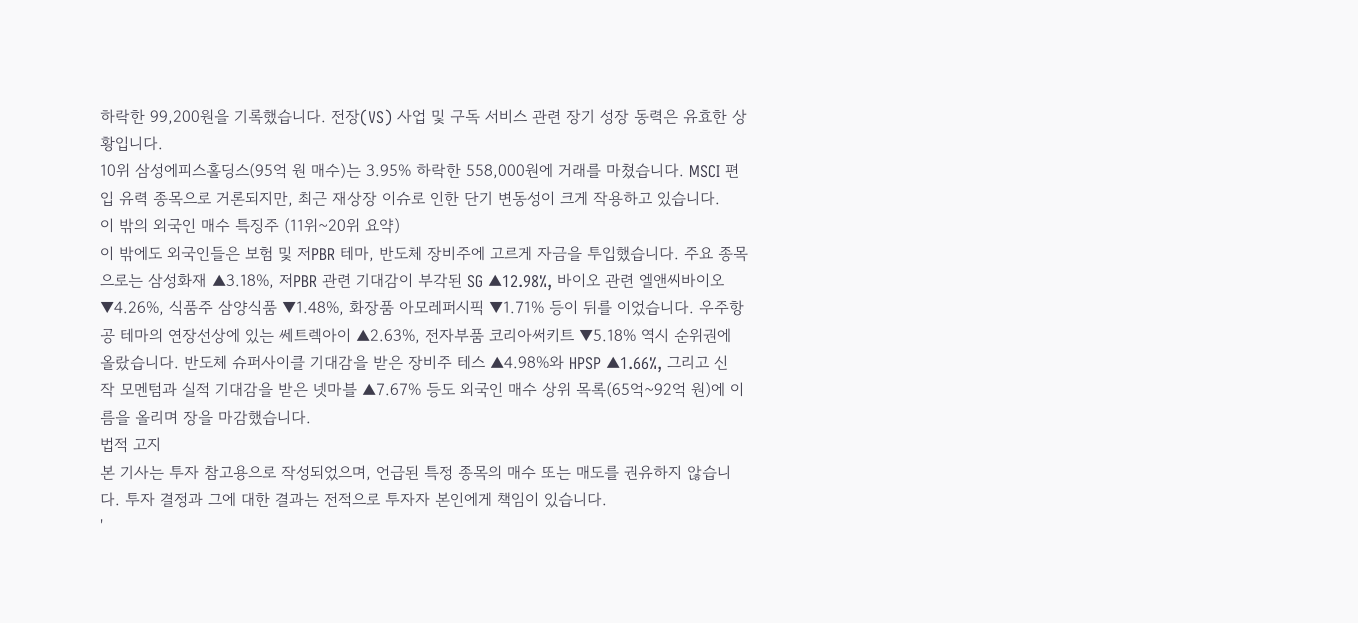하락한 99,200원을 기록했습니다. 전장(VS) 사업 및 구독 서비스 관련 장기 성장 동력은 유효한 상황입니다.
10위 삼성에피스홀딩스(95억 원 매수)는 3.95% 하락한 558,000원에 거래를 마쳤습니다. MSCI 편입 유력 종목으로 거론되지만, 최근 재상장 이슈로 인한 단기 변동성이 크게 작용하고 있습니다.
이 밖의 외국인 매수 특징주 (11위~20위 요약)
이 밖에도 외국인들은 보험 및 저PBR 테마, 반도체 장비주에 고르게 자금을 투입했습니다. 주요 종목으로는 삼성화재 ▲3.18%, 저PBR 관련 기대감이 부각된 SG ▲12.98%, 바이오 관련 엘앤씨바이오 ▼4.26%, 식품주 삼양식품 ▼1.48%, 화장품 아모레퍼시픽 ▼1.71% 등이 뒤를 이었습니다. 우주항공 테마의 연장선상에 있는 쎄트렉아이 ▲2.63%, 전자부품 코리아써키트 ▼5.18% 역시 순위권에 올랐습니다. 반도체 슈퍼사이클 기대감을 받은 장비주 테스 ▲4.98%와 HPSP ▲1.66%, 그리고 신작 모멘텀과 실적 기대감을 받은 넷마블 ▲7.67% 등도 외국인 매수 상위 목록(65억~92억 원)에 이름을 올리며 장을 마감했습니다.
법적 고지
본 기사는 투자 참고용으로 작성되었으며, 언급된 특정 종목의 매수 또는 매도를 권유하지 않습니다. 투자 결정과 그에 대한 결과는 전적으로 투자자 본인에게 책임이 있습니다.
'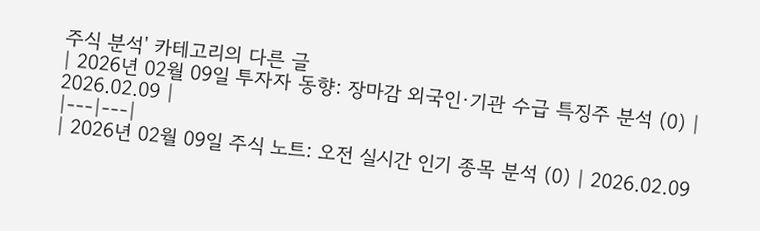주식 분석' 카테고리의 다른 글
| 2026년 02월 09일 투자자 동향: 장마감 외국인·기관 수급 특징주 분석 (0) | 2026.02.09 |
|---|---|
| 2026년 02월 09일 주식 노트: 오전 실시간 인기 종목 분석 (0) | 2026.02.09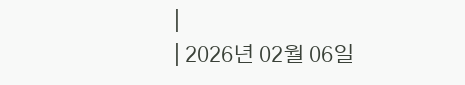|
| 2026년 02월 06일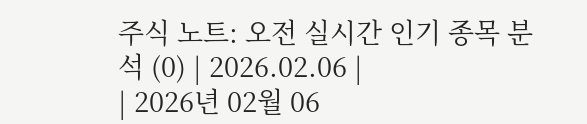주식 노트: 오전 실시간 인기 종목 분석 (0) | 2026.02.06 |
| 2026년 02월 06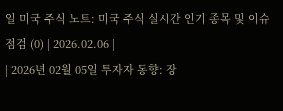일 미국 주식 노트: 미국 주식 실시간 인기 종목 및 이슈 점검 (0) | 2026.02.06 |
| 2026년 02월 05일 투자자 동향: 장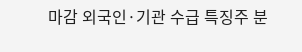마감 외국인·기관 수급 특징주 분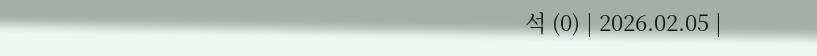석 (0) | 2026.02.05 |